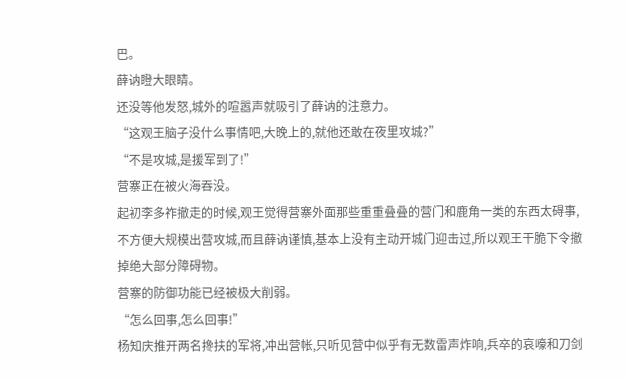巴。
薛讷瞪大眼睛。
还没等他发怒,城外的喧嚣声就吸引了薛讷的注意力。
“这观王脑子没什么事情吧,大晚上的,就他还敢在夜里攻城?”
“不是攻城,是援军到了!”
营寨正在被火海吞没。
起初李多祚撤走的时候,观王觉得营寨外面那些重重叠叠的营门和鹿角一类的东西太碍事,不方便大规模出营攻城,而且薛讷谨慎,基本上没有主动开城门迎击过,所以观王干脆下令撤掉绝大部分障碍物。
营寨的防御功能已经被极大削弱。
“怎么回事,怎么回事!”
杨知庆推开两名搀扶的军将,冲出营帐,只听见营中似乎有无数雷声炸响,兵卒的哀嚎和刀剑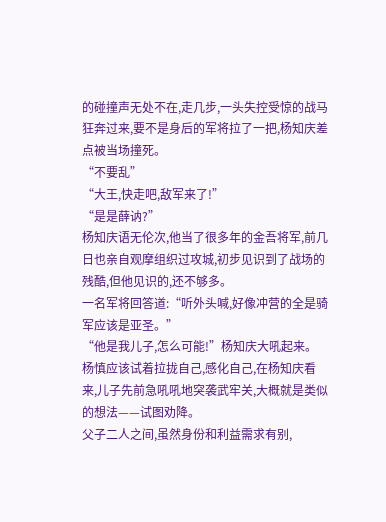的碰撞声无处不在,走几步,一头失控受惊的战马狂奔过来,要不是身后的军将拉了一把,杨知庆差点被当场撞死。
“不要乱”
“大王,快走吧,敌军来了!”
“是是薛讷?”
杨知庆语无伦次,他当了很多年的金吾将军,前几日也亲自观摩组织过攻城,初步见识到了战场的残酷,但他见识的,还不够多。
一名军将回答道:“听外头喊,好像冲营的全是骑军应该是亚圣。”
“他是我儿子,怎么可能!”杨知庆大吼起来。
杨慎应该试着拉拢自己,感化自己,在杨知庆看来,儿子先前急吼吼地突袭武牢关,大概就是类似的想法——试图劝降。
父子二人之间,虽然身份和利益需求有别,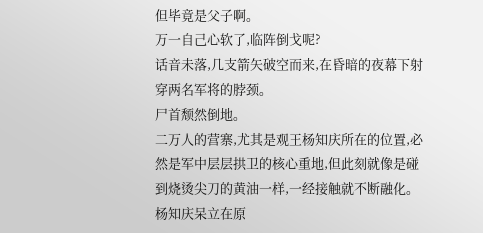但毕竟是父子啊。
万一自己心软了,临阵倒戈呢?
话音未落,几支箭矢破空而来,在昏暗的夜幕下射穿两名军将的脖颈。
尸首颓然倒地。
二万人的营寨,尤其是观王杨知庆所在的位置,必然是军中层层拱卫的核心重地,但此刻就像是碰到烧烫尖刀的黄油一样,一经接触就不断融化。
杨知庆呆立在原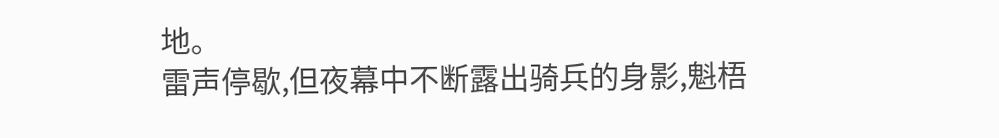地。
雷声停歇,但夜幕中不断露出骑兵的身影,魁梧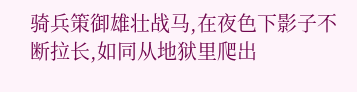骑兵策御雄壮战马,在夜色下影子不断拉长,如同从地狱里爬出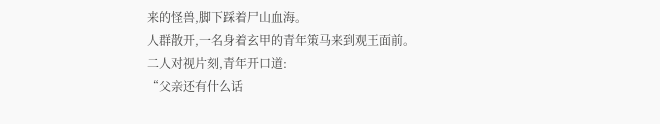来的怪兽,脚下踩着尸山血海。
人群散开,一名身着玄甲的青年策马来到观王面前。
二人对视片刻,青年开口道:
“父亲还有什么话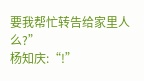要我帮忙转告给家里人么?”
杨知庆:“!”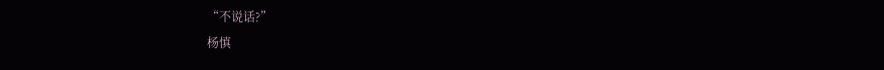“不说话?”
杨慎